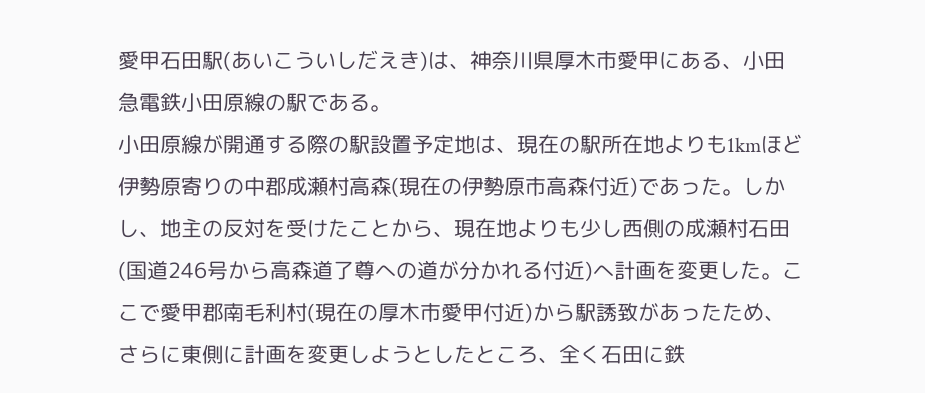愛甲石田駅(あいこういしだえき)は、神奈川県厚木市愛甲にある、小田急電鉄小田原線の駅である。
小田原線が開通する際の駅設置予定地は、現在の駅所在地よりも1kmほど伊勢原寄りの中郡成瀬村高森(現在の伊勢原市高森付近)であった。しかし、地主の反対を受けたことから、現在地よりも少し西側の成瀬村石田(国道246号から高森道了尊への道が分かれる付近)へ計画を変更した。ここで愛甲郡南毛利村(現在の厚木市愛甲付近)から駅誘致があったため、さらに東側に計画を変更しようとしたところ、全く石田に鉄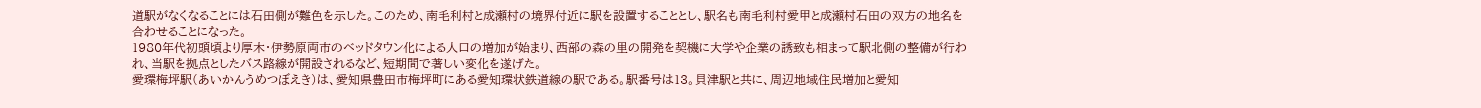道駅がなくなることには石田側が難色を示した。このため、南毛利村と成瀬村の境界付近に駅を設置することとし、駅名も南毛利村愛甲と成瀬村石田の双方の地名を合わせることになった。
1980年代初頭頃より厚木・伊勢原両市のベッドタウン化による人口の増加が始まり、西部の森の里の開発を契機に大学や企業の誘致も相まって駅北側の整備が行われ、当駅を拠点としたバス路線が開設されるなど、短期間で著しい変化を遂げた。
愛環梅坪駅(あいかんうめつぼえき)は、愛知県豊田市梅坪町にある愛知環状鉄道線の駅である。駅番号は13。貝津駅と共に、周辺地域住民増加と愛知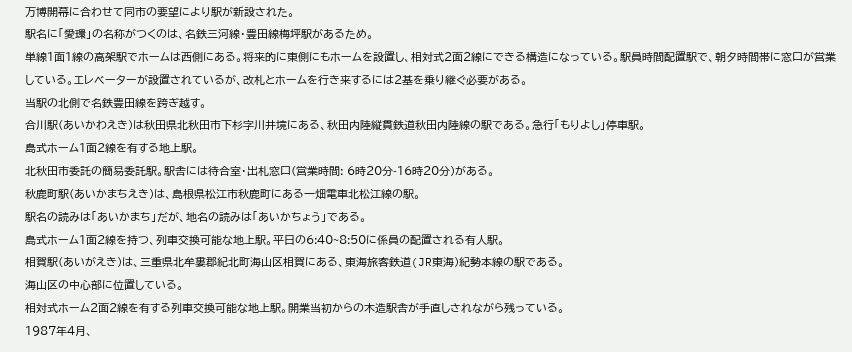万博開幕に合わせて同市の要望により駅が新設された。
駅名に「愛環」の名称がつくのは、名鉄三河線・豊田線梅坪駅があるため。
単線1面1線の高架駅でホームは西側にある。将来的に東側にもホームを設置し、相対式2面2線にできる構造になっている。駅員時間配置駅で、朝夕時間帯に窓口が営業している。エレベーターが設置されているが、改札とホームを行き来するには2基を乗り継ぐ必要がある。
当駅の北側で名鉄豊田線を跨ぎ越す。
合川駅(あいかわえき)は秋田県北秋田市下杉字川井境にある、秋田内陸縦貫鉄道秋田内陸線の駅である。急行「もりよし」停車駅。
島式ホーム1面2線を有する地上駅。
北秋田市委託の簡易委託駅。駅舎には待合室・出札窓口(営業時間: 6時20分-16時20分)がある。
秋鹿町駅(あいかまちえき)は、島根県松江市秋鹿町にある一畑電車北松江線の駅。
駅名の読みは「あいかまち」だが、地名の読みは「あいかちょう」である。
島式ホーム1面2線を持つ、列車交換可能な地上駅。平日の6:40~8:50に係員の配置される有人駅。
相賀駅(あいがえき)は、三重県北牟婁郡紀北町海山区相賀にある、東海旅客鉄道(JR東海)紀勢本線の駅である。
海山区の中心部に位置している。
相対式ホーム2面2線を有する列車交換可能な地上駅。開業当初からの木造駅舎が手直しされながら残っている。
1987年4月、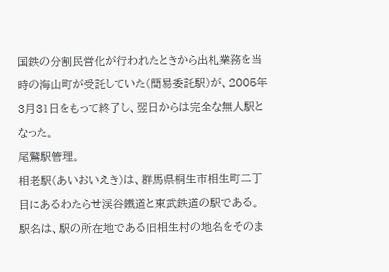国鉄の分割民営化が行われたときから出札業務を当時の海山町が受託していた(簡易委託駅)が、2005年3月31日をもって終了し、翌日からは完全な無人駅となった。
尾鷲駅管理。
相老駅(あいおいえき)は、群馬県桐生市相生町二丁目にあるわたらせ渓谷鐵道と東武鉄道の駅である。
駅名は、駅の所在地である旧相生村の地名をそのま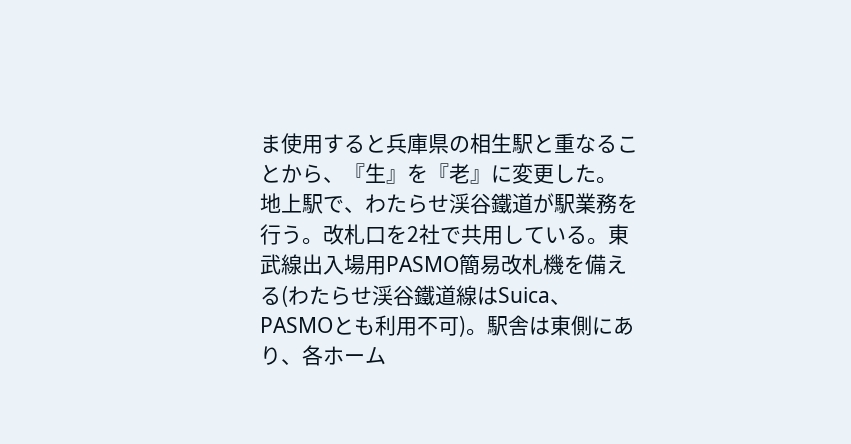ま使用すると兵庫県の相生駅と重なることから、『生』を『老』に変更した。
地上駅で、わたらせ渓谷鐵道が駅業務を行う。改札口を2社で共用している。東武線出入場用PASMO簡易改札機を備える(わたらせ渓谷鐵道線はSuica、PASMOとも利用不可)。駅舎は東側にあり、各ホーム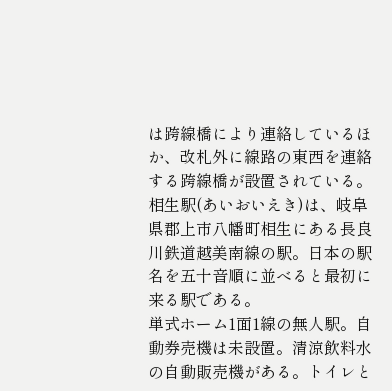は跨線橋により連絡しているほか、改札外に線路の東西を連絡する跨線橋が設置されている。
相生駅(あいおいえき)は、岐阜県郡上市八幡町相生にある長良川鉄道越美南線の駅。日本の駅名を五十音順に並べると最初に来る駅である。
単式ホーム1面1線の無人駅。自動券売機は未設置。清涼飲料水の自動販売機がある。トイレと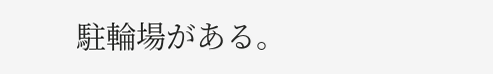駐輪場がある。